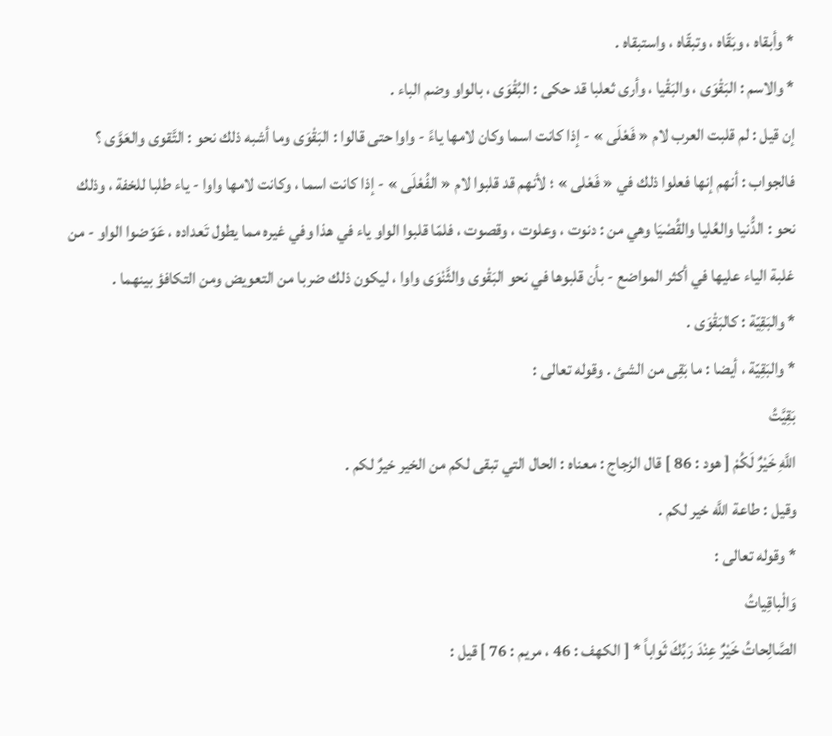* وأبقاه ، وبَقّاه ، وتبقّاه ، واستبقاه .
* والاسم : البَقْوَى ، والبَقْيا ، وأرى ثعلبا قد حكى : البُقْوَى ، بالواو وضم الباء .
إن قيل : لم قلبت العرب لام « فَعْلَى » - إذا كانت اسما وكان لامها ياءً - واوا حتى قالوا : البَقْوَى وما أشبه ذلك نحو : التَّقوى والعَوَّى ؟ فالجواب : أنهم إنها فعلوا ذلك في « فَعْلى » ؛ لأنهم قد قلبوا لام « الفُعْلَى » - إذا كانت اسما ، وكانت لامها واوا - ياء طلبا للخفة ، وذلك نحو : الدُّنيا والعُليا والقُصْيَا وهي من : دنوت ، وعلوت ، وقصوت ، فلمّا قلبوا الواو ياء في هذا وفي غيره مما يطول تَعداده ، عَوّضوا الواو - من غلبة الياء عليها في أكثر المواضع - بأن قلبوها في نحو البَقْوى والثَّنْوَى واوا ، ليكون ذلك ضربا من التعويض ومن التكافؤ بينهما .
* والبَقِيّة : كالبَقْوَى .
* والبَقِيّة ، أيضا : ما بَقِى من الشئ . وقوله تعالى :
بَقِيَّتُ
اللَّهِ خَيْرٌ لَكُمْ [ هود : 86 ] قال الزجاج : معناه : الحال التي تبقى لكم من الخير خيرٌ لكم .
وقيل : طاعة اللَّه خير لكم .
* وقوله تعالى :
وَالْباقِياتُ
الصَّالِحاتُ خَيْرٌ عِنْدَ رَبِّكَ ثَواباً * [ الكهف : 46 ، مريم : 76 ] قيل :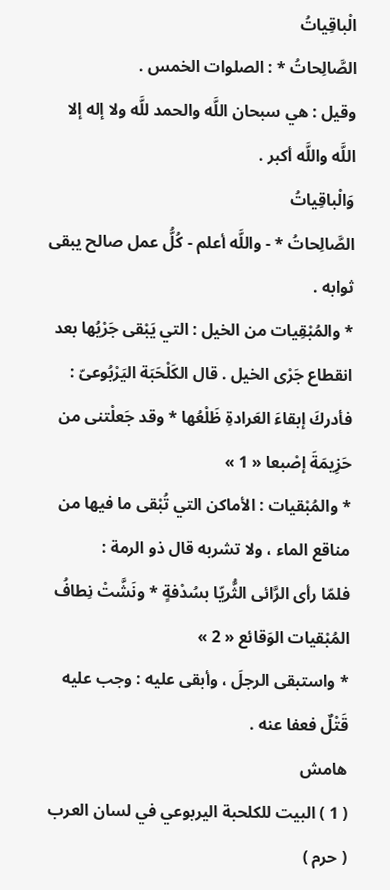الْباقِياتُ
الصَّالِحاتُ * : الصلوات الخمس .
وقيل : هي سبحان اللَّه والحمد للَّه ولا إله إلا اللَّه واللَّه أكبر .
وَالْباقِياتُ
الصَّالِحاتُ * - واللَّه أعلم - كُلُّ عمل صالح يبقى ثوابه .
* والمُبْقِيات من الخيل : التي يَبْقى جَرْيُها بعد انقطاع جَرْى الخيل . قال الكَلْحَبَة اليَرْبُوعىّ :
فأدركَ إبقاءَ العَرادةِ ظَلْعُها * وقد جَعلْتنى من حَزِيمَةَ إصْبعا « 1 »
* والمُبْقيات : الأماكن التي تُبْقى ما فيها من مناقع الماء ، ولا تشربه قال ذو الرمة :
فلمّا رأى الرَّائى الثُّريّا بسُدْفةٍ * ونَشَّتْ نِطافُ المُبْقيات الوَقائع « 2 »
* واستبقى الرجلَ ، وأبقى عليه : وجب عليه قَتْلٌ فعفا عنه .
هامش
( 1 ) البيت للكلحبة اليربوعي في لسان العرب ( حرم )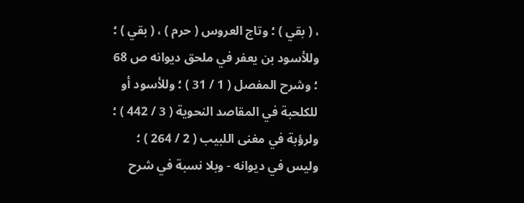، ( بقي ) ؛ وتاج العروس ( حرم ) ، ( بقي ) ؛ وللأسود بن يعفر في ملحق ديوانه ص 68 ؛ وشرح المفصل ( 1 / 31 ) ؛ وللأسود أو للكلحبة في المقاصد النحوية ( 3 / 442 ) ؛ ولرؤبة في مغنى اللبيب ( 2 / 264 ) ؛ وليس في ديوانه - وبلا نسبة في شرح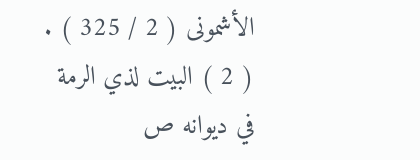الأشمونى ( 2 / 325 ) .
( 2 ) البيت لذي الرمة في ديوانه ص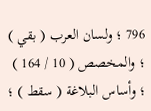796 ؛ ولسان العرب ( بقي ) ؛ والمخصص ( 10 / 164 ) ؛ وأساس البلاغة ( سقط ) ؛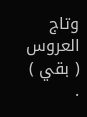وتاج العروس ( بقي ) .